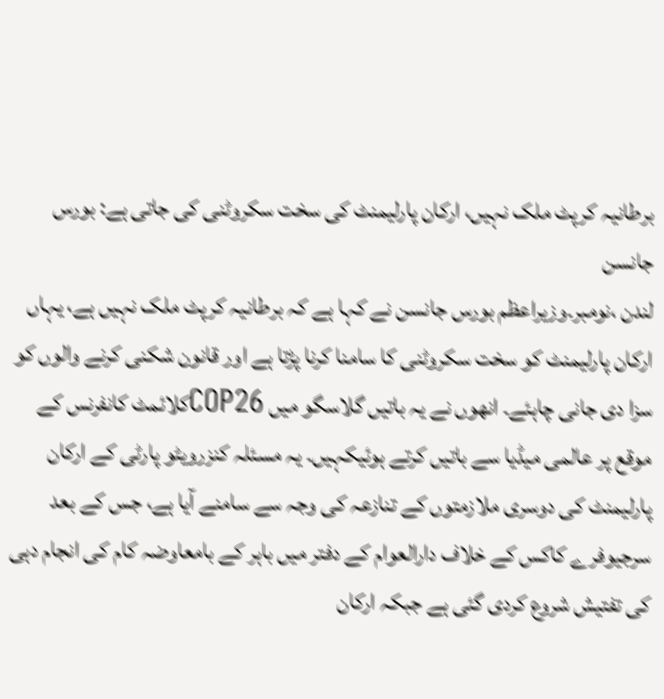برطانیہ کرپٹ ملک نہیں، ارکان پارلیمنٹ کی سخت سکروٹنی کی جاتی ہے: بورس جانسن
لندن ،نومبر۔وزیراعظم بورس جانسن نے کہا ہے کہ برطانیہ کرپٹ ملک نہیں ہے، یہاں ارکان پارلیمنٹ کو سخت سکروٹنی کا سامنا کرنا پڑتا ہے اور قانون شکنی کرنے والوں کو سزا دی جانی چاہئے۔ انھوں نے یہ باتیں گلاسگو میں COP26کلائمٹ کانفرنس کے موقع پر عالمی میڈیا سے باتیں کرتے ہوئیکہیں۔ یہ مسئلہ کنزرویٹو پارٹی کے ارکان پارلیمنٹ کی دوسری ملازمتوں کے تنازعہ کی وجہ سے سامنے آیا ہے، جس کے بعد سرجیوفرے کاکس کے خلاف دارالعوام کے دفتر میں باہر کے بامعاوضہ کام کی انجام دہی کی تفتیش شروع کردی گئی ہے جبکہ ارکان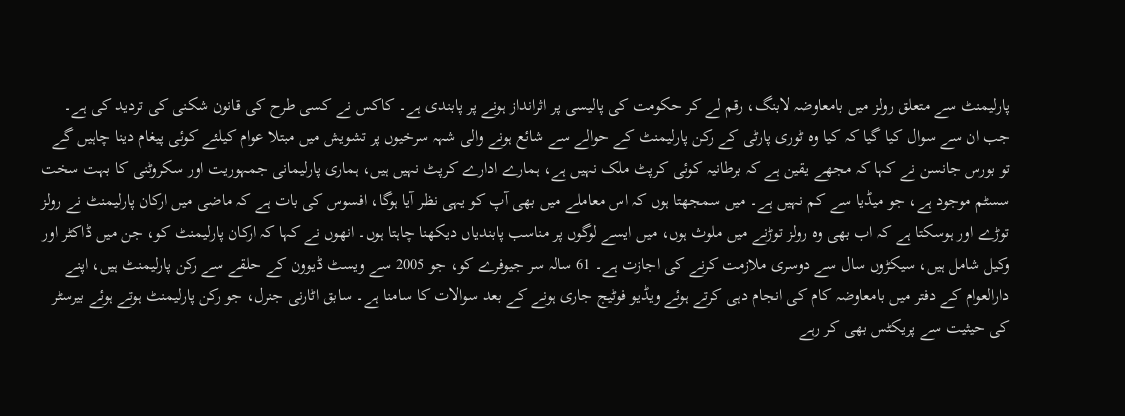پارلیمنٹ سے متعلق رولز میں بامعاوضہ لابنگ، رقم لے کر حکومت کی پالیسی پر اثرانداز ہونے پر پابندی ہے۔ کاکس نے کسی طرح کی قانون شکنی کی تردید کی ہے۔ جب ان سے سوال کیا گیا کہ کیا وہ ٹوری پارٹی کے رکن پارلیمنٹ کے حوالے سے شائع ہونے والی شہہ سرخیوں پر تشویش میں مبتلا عوام کیلئے کوئی پیغام دینا چاہیں گے تو بورس جانسن نے کہا کہ مجھے یقین ہے کہ برطانیہ کوئی کرپٹ ملک نہیں ہے، ہمارے ادارے کرپٹ نہیں ہیں، ہماری پارلیمانی جمہوریت اور سکروٹنی کا بہت سخت سسٹم موجود ہے، جو میڈیا سے کم نہیں ہے۔ میں سمجھتا ہوں کہ اس معاملے میں بھی آپ کو یہی نظر آیا ہوگا، افسوس کی بات ہے کہ ماضی میں ارکان پارلیمنٹ نے رولز توڑے اور ہوسکتا ہے کہ اب بھی وہ رولز توڑنے میں ملوث ہوں، میں ایسے لوگوں پر مناسب پابندیاں دیکھنا چاہتا ہوں۔ انھوں نے کہا کہ ارکان پارلیمنٹ کو، جن میں ڈاکٹر اور وکیل شامل ہیں، سیکڑوں سال سے دوسری ملازمت کرنے کی اجازت ہے۔ 61 سالہ سر جیوفرے کو، جو 2005 سے ویسٹ ڈیوون کے حلقے سے رکن پارلیمنٹ ہیں، اپنے دارالعوام کے دفتر میں بامعاوضہ کام کی انجام دہی کرتے ہوئے ویڈیو فوٹیج جاری ہونے کے بعد سوالات کا سامنا ہے۔ سابق اٹارنی جنرل، جو رکن پارلیمنٹ ہوتے ہوئے بیرسٹر کی حیثیت سے پریکٹس بھی کر رہے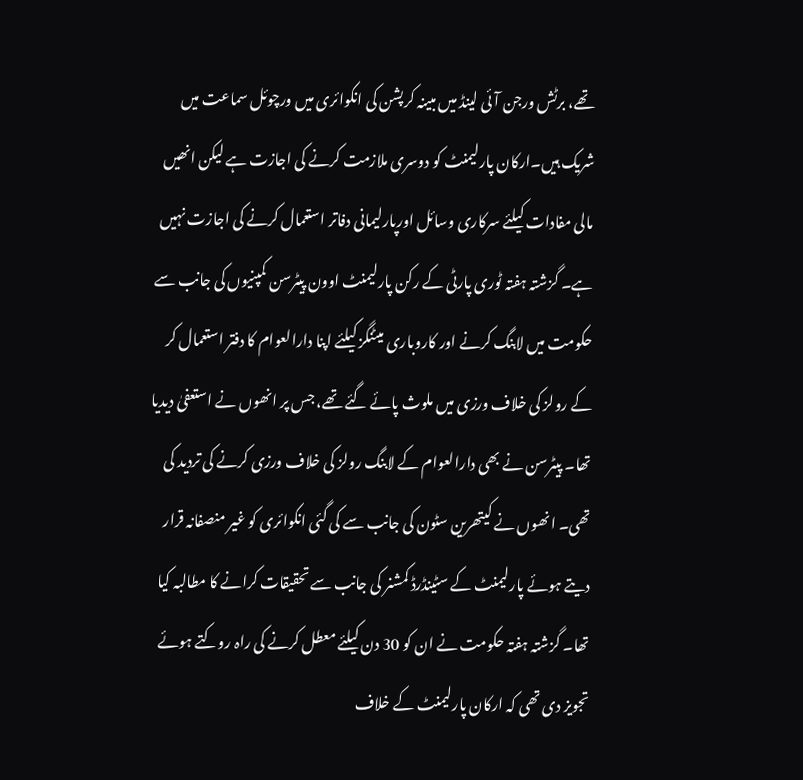تھے، برٹش ورجن آئی لینڈ میں مبینہ کرپشن کی انکوائری میں ورچوئل سماعت میں شریک ہیں۔ارکان پارلیمنٹ کو دوسری ملازمت کرنے کی اجازت ہے لیکن انھیں مالی مفادات کیلئے سرکاری وسائل اورپارلیمانی دفاتر استعمال کرنے کی اجازت نہیں ہے۔ گزشتہ ہفتہ ٹوری پارٹی کے رکن پارلیمنٹ اوون پیٹرسن کمپنیوں کی جانب سے حکومت میں لابنگ کرنے اور کاروباری میٹنگز کیلئے اپنا دارالعوام کا دفتر استعمال کر کے رولز کی خلاف ورزی میں ملوث پائے گئے تھے، جس پر انھوں نے استعفیٰ دیدیا تھا۔ پیٹرسن نے بھی دارالعوام کے لابنگ رولز کی خلاف ورزی کرنے کی تردید کی تھی۔ انھوں نے کیتھرین سٹون کی جانب سے کی گئی انکوائری کو غیر منصفانہ قرار دیتے ہوئے پارلیمنٹ کے سٹینڈرڈ کمشنر کی جانب سے تحقیقات کرانے کا مطالبہ کیا تھا۔ گزشتہ ہفتہ حکومت نے ان کو 30 دن کیلئے معطل کرنے کی راہ روکتے ہوئے تجویز دی تھی کہ ارکان پارلیمنٹ کے خلاف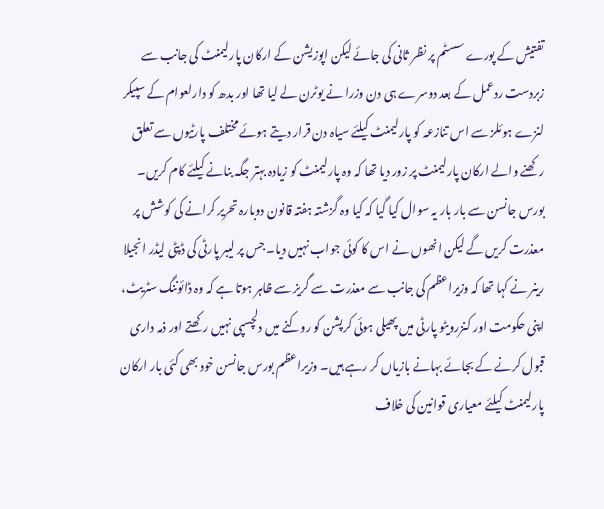تفتیش کے پورے سسٹم پر نظر ثانی کی جائے لیکن اپوزیشن کے ارکان پارلیمنٹ کی جانب سے زبردست ردعمل کے بعد دوسرے ہی دن وزرا نے یوٹرن لے لیا تھا اور بدھ کو دارلعوام کے سپیکر لنزے ہوئلز سے اس تنازعہ کو پارلیمنٹ کیلئے سیاہ دن قرار دیتے ہوئے مختلف پارٹیوں سے تعلق رکھنے والے ارکان پارلیمنٹ پر زور دیا تھا کہ وہ پارلیمنٹ کو زیادہ بہتر جگہ بنانے کیلئے کام کریں۔ بورس جانسن سے بار بار یہ سوال کیا گیا کہ کیا وہ گزشتہ ہفتہ قانون دوبارہ تحریر کرانے کی کوشش پر معذرت کریں گے لیکن انھوں نے اس کا کوئی جواب نہیں دیا۔ جس پر لیبر پارٹی کی ڈپٹی لیڈر انجیلا رینر نے کہا تھا کہ وزیراعظم کی جانب سے معذرت سے گریز سے ظاہر ہوتا ہے کہ وہ ڈائوننگ سٹریٹ، اپنی حکومت اور کنزرویٹو پارٹی میں پھیلی ہوئی کرپشن کو روکنے میں دلچسپی نہیں رکھتے اور ذمہ داری قبول کرنے کے بجائے بہانے بازیاں کر رہے ہیں۔ وزیراعظم بورس جانسن خود بھی کئی بار ارکان پارلیمنٹ کیلئے معیاری قوانین کی خلاف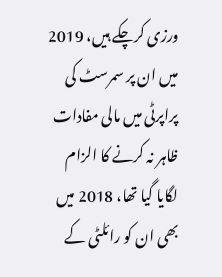ورزی کرچکے ہیں، 2019 میں ان پر سمرسٹ کی پراپرٹی میں مالی مفادات ظاہر نہ کرنے کا الزام لگایا گیا تھا، 2018 میں بھی ان کو رائلٹی کے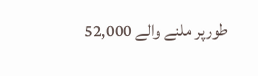طورپر ملنے والے 52,000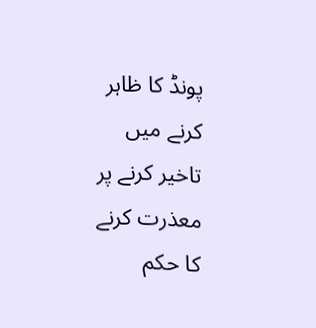پونڈ کا ظاہر کرنے میں تاخیر کرنے پر معذرت کرنے کا حکم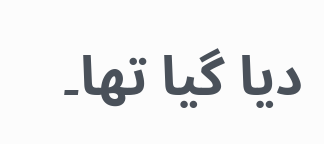دیا گیا تھا۔